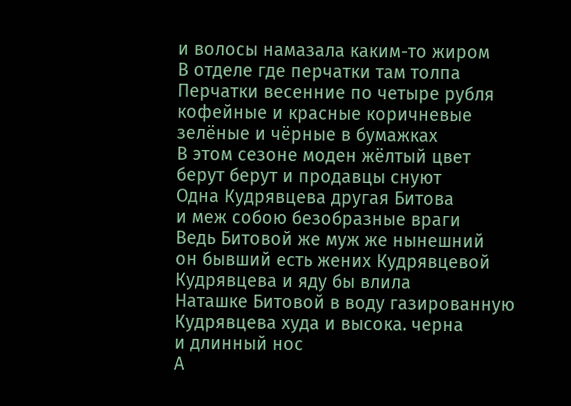и волосы намазала каким-то жиром
В отделе где перчатки там толпа
Перчатки весенние по четыре рубля
кофейные и красные коричневые
зелёные и чёрные в бумажках
В этом сезоне моден жёлтый цвет
берут берут и продавцы снуют
Одна Кудрявцева другая Битова
и меж собою безобразные враги
Ведь Битовой же муж же нынешний
он бывший есть жених Кудрявцевой
Кудрявцева и яду бы влила
Наташке Битовой в воду газированную
Кудрявцева худа и высока. черна
и длинный нос
А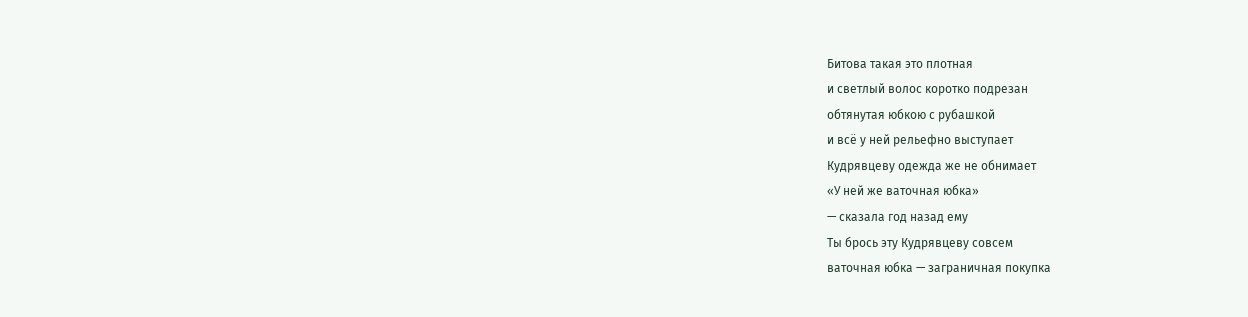Битова такая это плотная
и светлый волос коротко подрезан
обтянутая юбкою с рубашкой
и всё у ней рельефно выступает
Кудрявцеву одежда же не обнимает
«У ней же ваточная юбка»
— сказала год назад ему
Ты брось эту Кудрявцеву совсем
ваточная юбка — заграничная покупка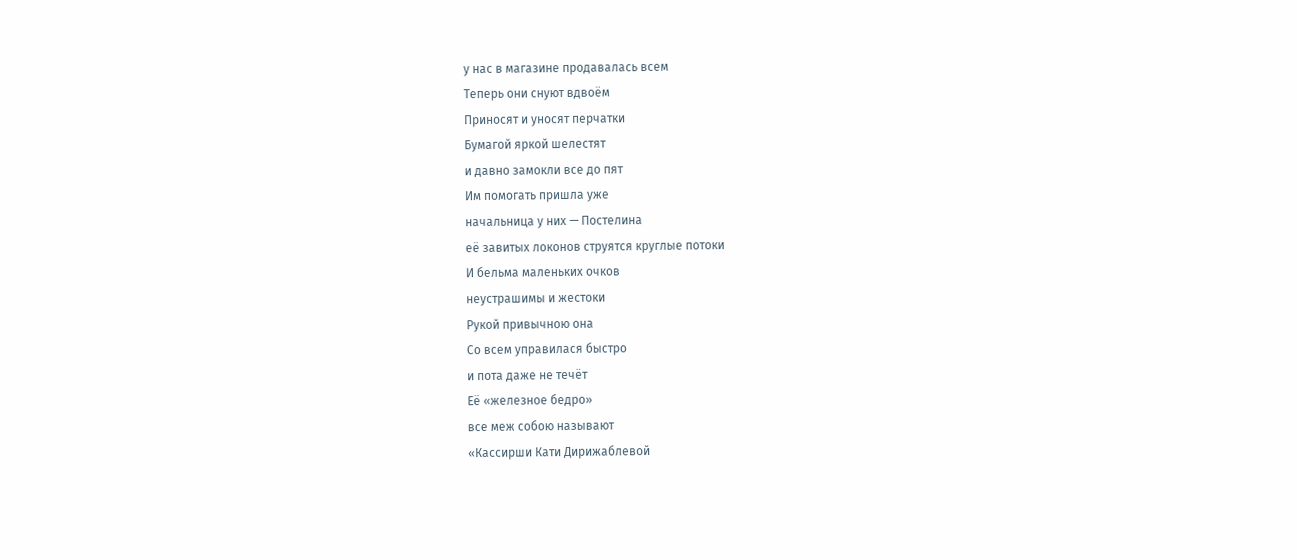у нас в магазине продавалась всем
Теперь они снуют вдвоём
Приносят и уносят перчатки
Бумагой яркой шелестят
и давно замокли все до пят
Им помогать пришла уже
начальница у них — Постелина
её завитых локонов струятся круглые потоки
И бельма маленьких очков
неустрашимы и жестоки
Рукой привычною она
Со всем управилася быстро
и пота даже не течёт
Её «железное бедро»
все меж собою называют
«Кассирши Кати Дирижаблевой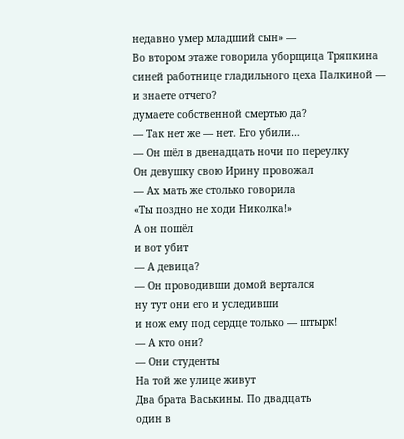недавно умер младший сын» —
Во втором этаже говорила уборщица Тряпкина
синей работнице гладильного цеха Палкиной —
и знаете отчего?
думаете собственной смертью да?
— Так нет же — нет. Его убили…
— Он шёл в двенадцать ночи по переулку
Он девушку свою Ирину провожал
— Ах мать же столько говорила
«Ты поздно не ходи Николка!»
А он пошёл
и вот убит
— А девица?
— Он проводивши домой вертался
ну тут они его и уследивши
и нож ему под сердце только — штырк!
— А кто они?
— Они студенты
На той же улице живут
Два брата Васькины. По двадцать
один в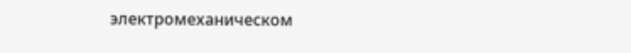электромеханическом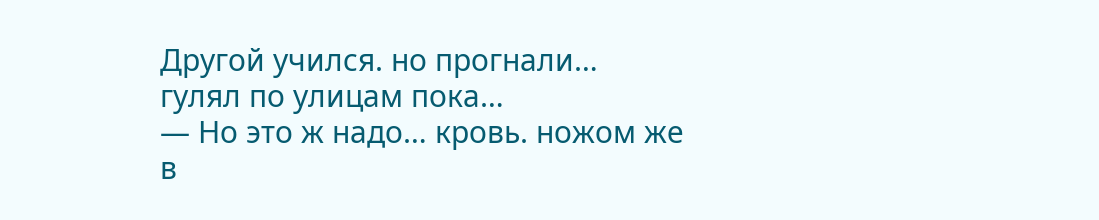Другой учился. но прогнали…
гулял по улицам пока…
— Но это ж надо… кровь. ножом же
в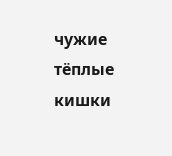чужие тёплые кишки